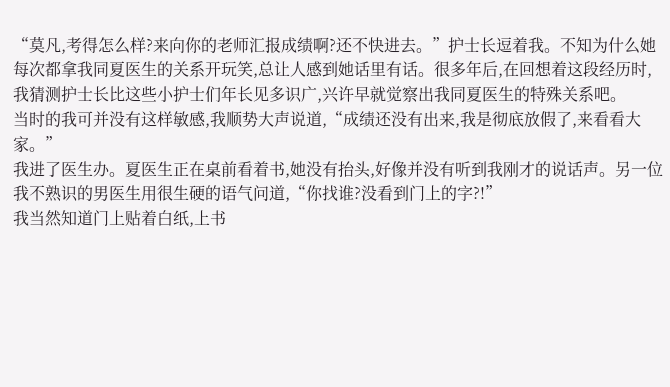“莫凡,考得怎么样?来向你的老师汇报成绩啊?还不快进去。”护士长逗着我。不知为什么她每次都拿我同夏医生的关系开玩笑,总让人感到她话里有话。很多年后,在回想着这段经历时,我猜测护士长比这些小护士们年长见多识广,兴许早就觉察出我同夏医生的特殊关系吧。
当时的我可并没有这样敏感,我顺势大声说道,“成绩还没有出来,我是彻底放假了,来看看大家。”
我进了医生办。夏医生正在桌前看着书,她没有抬头,好像并没有听到我刚才的说话声。另一位我不熟识的男医生用很生硬的语气问道,“你找谁?没看到门上的字?!”
我当然知道门上贴着白纸,上书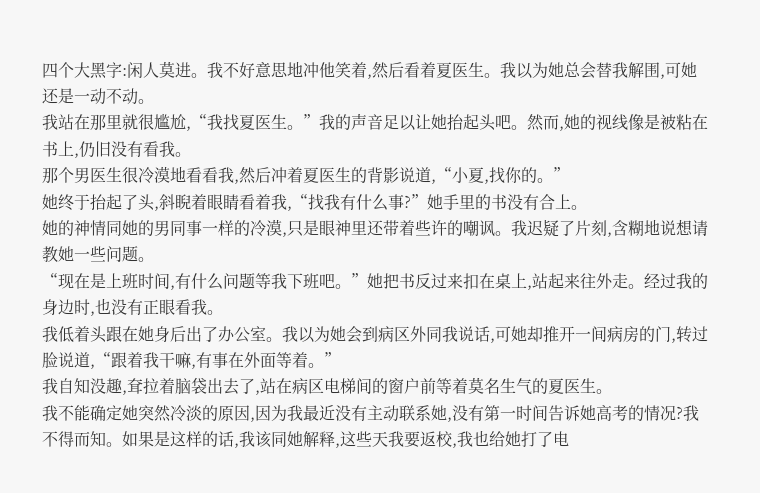四个大黑字:闲人莫进。我不好意思地冲他笑着,然后看着夏医生。我以为她总会替我解围,可她还是一动不动。
我站在那里就很尴尬,“我找夏医生。”我的声音足以让她抬起头吧。然而,她的视线像是被粘在书上,仍旧没有看我。
那个男医生很冷漠地看看我,然后冲着夏医生的背影说道,“小夏,找你的。”
她终于抬起了头,斜睨着眼睛看着我,“找我有什么事?”她手里的书没有合上。
她的神情同她的男同事一样的冷漠,只是眼神里还带着些许的嘲讽。我迟疑了片刻,含糊地说想请教她一些问题。
“现在是上班时间,有什么问题等我下班吧。”她把书反过来扣在桌上,站起来往外走。经过我的身边时,也没有正眼看我。
我低着头跟在她身后出了办公室。我以为她会到病区外同我说话,可她却推开一间病房的门,转过脸说道,“跟着我干嘛,有事在外面等着。”
我自知没趣,耷拉着脑袋出去了,站在病区电梯间的窗户前等着莫名生气的夏医生。
我不能确定她突然冷淡的原因,因为我最近没有主动联系她,没有第一时间告诉她高考的情况?我不得而知。如果是这样的话,我该同她解释,这些天我要返校,我也给她打了电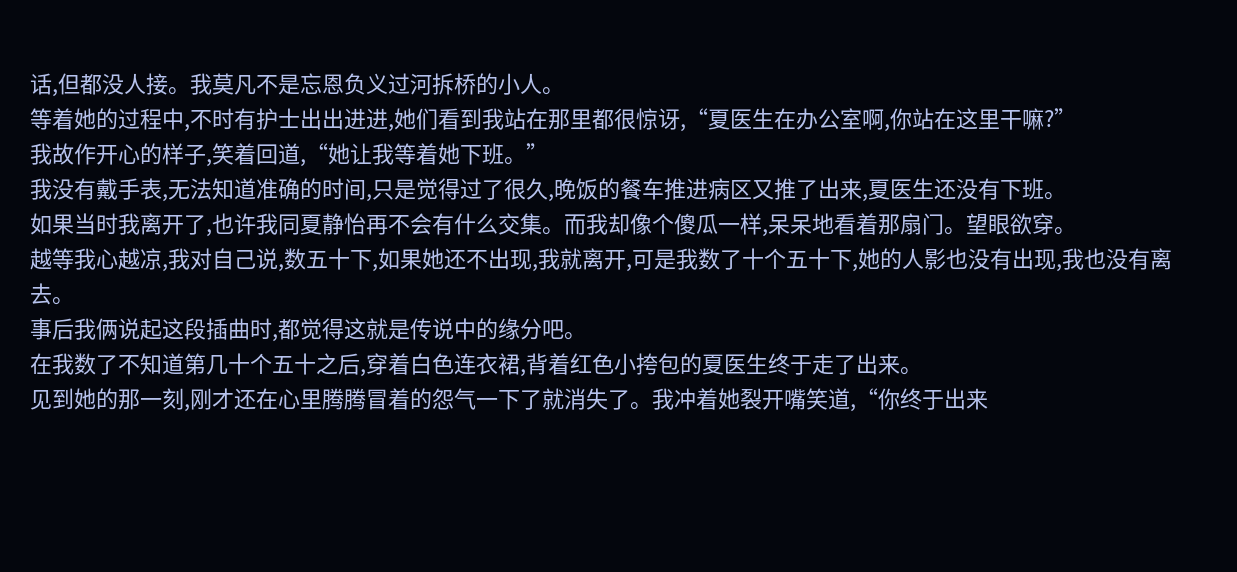话,但都没人接。我莫凡不是忘恩负义过河拆桥的小人。
等着她的过程中,不时有护士出出进进,她们看到我站在那里都很惊讶,“夏医生在办公室啊,你站在这里干嘛?”
我故作开心的样子,笑着回道,“她让我等着她下班。”
我没有戴手表,无法知道准确的时间,只是觉得过了很久,晚饭的餐车推进病区又推了出来,夏医生还没有下班。
如果当时我离开了,也许我同夏静怡再不会有什么交集。而我却像个傻瓜一样,呆呆地看着那扇门。望眼欲穿。
越等我心越凉,我对自己说,数五十下,如果她还不出现,我就离开,可是我数了十个五十下,她的人影也没有出现,我也没有离去。
事后我俩说起这段插曲时,都觉得这就是传说中的缘分吧。
在我数了不知道第几十个五十之后,穿着白色连衣裙,背着红色小挎包的夏医生终于走了出来。
见到她的那一刻,刚才还在心里腾腾冒着的怨气一下了就消失了。我冲着她裂开嘴笑道,“你终于出来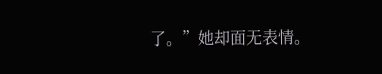了。”她却面无表情。